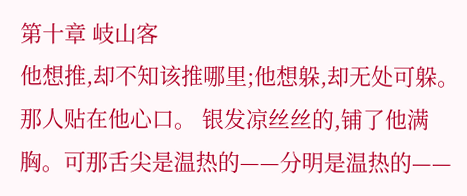第十章 岐山客
他想推,却不知该推哪里;他想躲,却无处可躲。 那人贴在他心口。 银发凉丝丝的,铺了他满胸。可那舌尖是温热的——分明是温热的——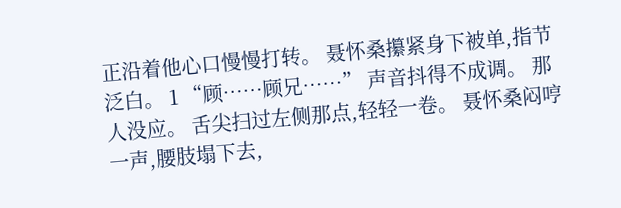正沿着他心口慢慢打转。 聂怀桑攥紧身下被单,指节泛白。 1 “顾……顾兄……” 声音抖得不成调。 那人没应。 舌尖扫过左侧那点,轻轻一卷。 聂怀桑闷哼一声,腰肢塌下去,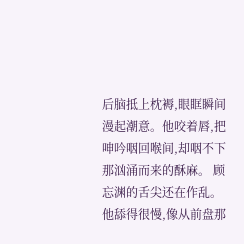后脑抵上枕褥,眼眶瞬间漫起潮意。他咬着唇,把呻吟咽回喉间,却咽不下那汹涌而来的酥麻。 顾忘渊的舌尖还在作乱。 他舔得很慢,像从前盘那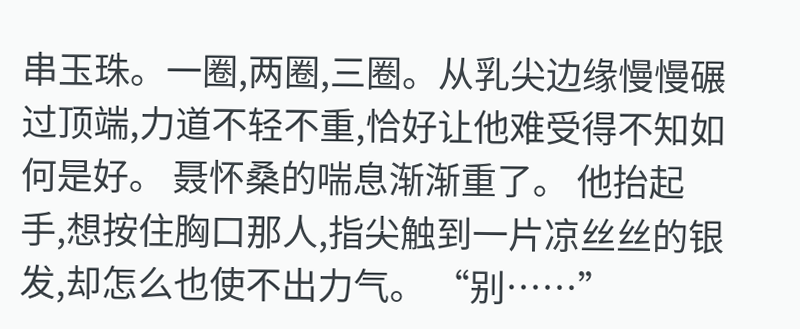串玉珠。一圈,两圈,三圈。从乳尖边缘慢慢碾过顶端,力道不轻不重,恰好让他难受得不知如何是好。 聂怀桑的喘息渐渐重了。 他抬起手,想按住胸口那人,指尖触到一片凉丝丝的银发,却怎么也使不出力气。 “别……”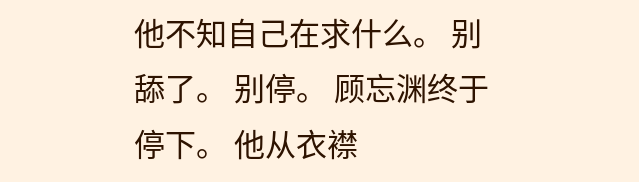他不知自己在求什么。 别舔了。 别停。 顾忘渊终于停下。 他从衣襟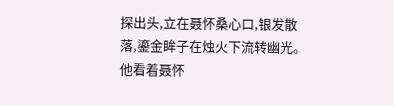探出头,立在聂怀桑心口,银发散落,鎏金眸子在烛火下流转幽光。 他看着聂怀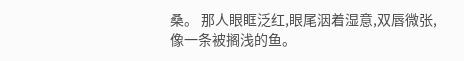桑。 那人眼眶泛红,眼尾洇着湿意,双唇微张,像一条被搁浅的鱼。